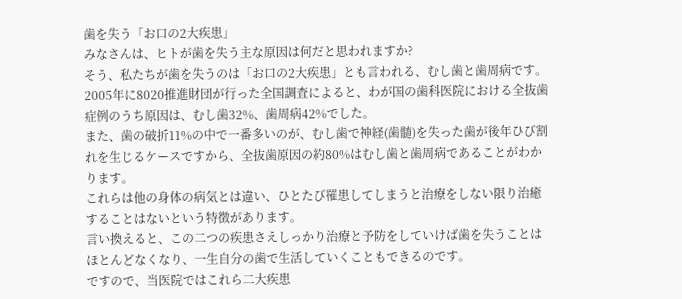歯を失う「お口の2大疾患」
みなさんは、ヒトが歯を失う主な原因は何だと思われますか?
そう、私たちが歯を失うのは「お口の2大疾患」とも言われる、むし歯と歯周病です。
2005年に8020推進財団が行った全国調査によると、わが国の歯科医院における全抜歯症例のうち原因は、むし歯32%、歯周病42%でした。
また、歯の破折11%の中で一番多いのが、むし歯で神経(歯髄)を失った歯が後年ひび割れを生じるケースですから、全抜歯原因の約80%はむし歯と歯周病であることがわかります。
これらは他の身体の病気とは違い、ひとたび罹患してしまうと治療をしない限り治癒することはないという特徴があります。
言い換えると、この二つの疾患さえしっかり治療と予防をしていけば歯を失うことはほとんどなくなり、一生自分の歯で生活していくこともできるのです。
ですので、当医院ではこれら二大疾患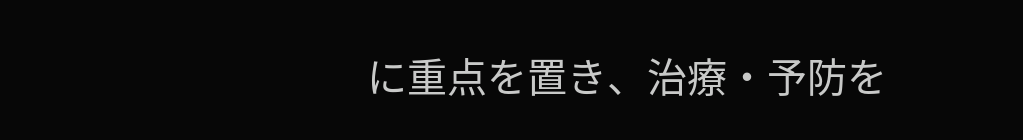に重点を置き、治療・予防を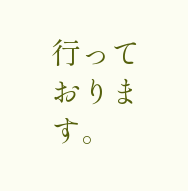行っております。